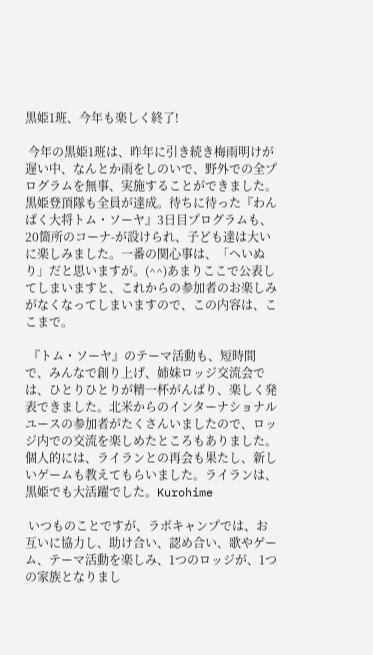黒姫1班、今年も楽しく終了!

 今年の黒姫1班は、昨年に引き続き梅雨明けが遅い中、なんとか雨をしのいで、野外での全プログラムを無事、実施することができました。黒姫登頂隊も全員が達成。待ちに待った『わんぱく大将トム・ソーヤ』3日目プログラムも、20箇所のコーナ-が設けられ、子ども達は大いに楽しみました。一番の関心事は、「へいぬり」だと思いますが。(^^)あまりここで公表してしまいますと、これからの参加者のお楽しみがなくなってしまいますので、この内容は、ここまで。

 『トム・ソーヤ』のテーマ活動も、短時間で、みんなで創り上げ、姉妹ロッジ交流会では、ひとりひとりが精一杯がんばり、楽しく発表できました。北米からのインターナショナルユースの参加者がたくさんいましたので、ロッジ内での交流を楽しめたところもありました。個人的には、ライランとの再会も果たし、新しいゲームも教えてもらいました。ライランは、黒姫でも大活躍でした。Kurohime

 いつものことですが、ラボキャンプでは、お互いに協力し、助け合い、認め合い、歌やゲーム、テーマ活動を楽しみ、1つのロッジが、1つの家族となりまし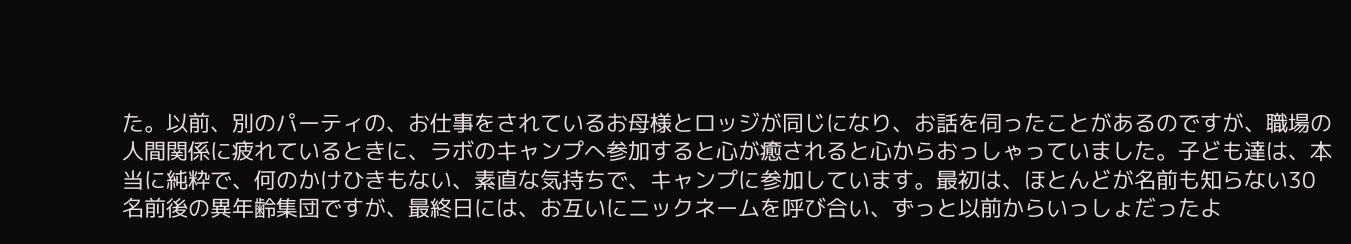た。以前、別のパーティの、お仕事をされているお母様とロッジが同じになり、お話を伺ったことがあるのですが、職場の人間関係に疲れているときに、ラボのキャンプへ参加すると心が癒されると心からおっしゃっていました。子ども達は、本当に純粋で、何のかけひきもない、素直な気持ちで、キャンプに参加しています。最初は、ほとんどが名前も知らない30名前後の異年齢集団ですが、最終日には、お互いにニックネームを呼び合い、ずっと以前からいっしょだったよ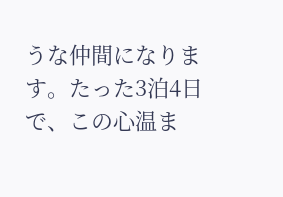うな仲間になります。たった3泊4日で、この心温ま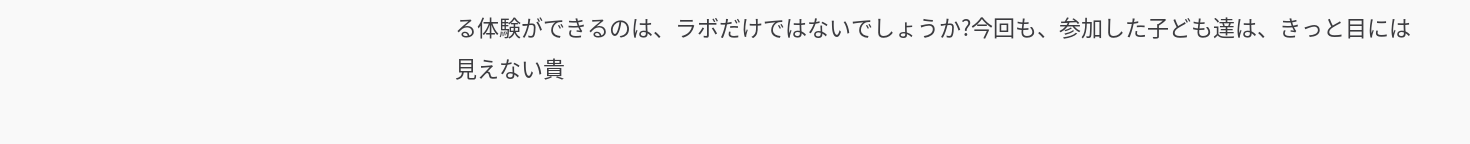る体験ができるのは、ラボだけではないでしょうか?今回も、参加した子ども達は、きっと目には見えない貴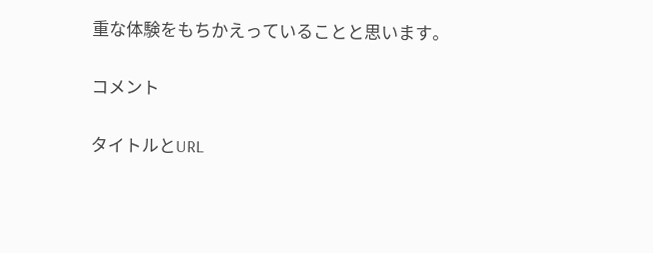重な体験をもちかえっていることと思います。

コメント

タイトルとURL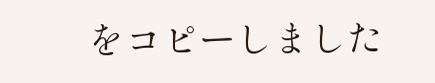をコピーしました